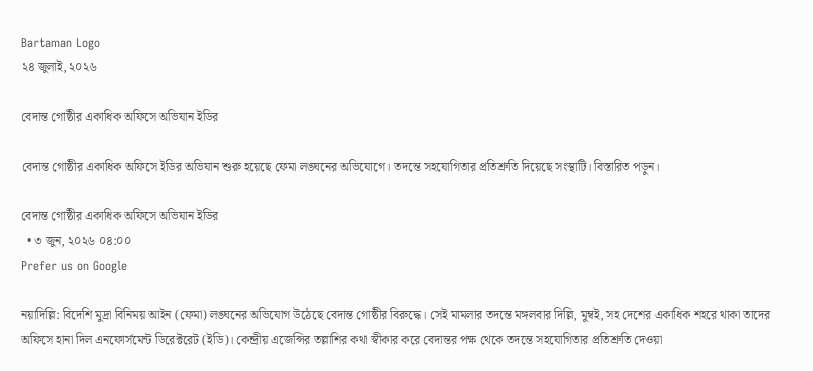Bartaman Logo
২৪ জুলাই, ২০২৬

বেদান্ত গোষ্ঠীর একাধিক অফিসে অভিযান ইডির

বেদান্ত গোষ্ঠীর একাধিক অফিসে ইডির অভিযান শুরু হয়েছে ফেমা লঙ্ঘনের অভিযোগে। তদন্তে সহযোগিতার প্রতিশ্রুতি দিয়েছে সংস্থাটি। বিস্তারিত পড়ুন।

বেদান্ত গোষ্ঠীর একাধিক অফিসে অভিযান ইডির
  • ৩ জুন, ২০২৬ ০৪:০০
Prefer us on Google

নয়াদিল্লি: বিদেশি মুদ্রা বিনিময় আইন (ফেমা) লঙ্ঘনের অভিযোগ উঠেছে বেদান্ত গোষ্ঠীর বিরুদ্ধে। সেই মামলার তদন্তে মঙ্গলবার দিল্লি, মুম্বই, সহ দেশের একাধিক শহরে থাকা তাদের অফিসে হানা দিল এনফোর্সমেন্ট ডিরেক্টরেট (ইডি)। কেন্দ্রীয় এজেন্সির তল্লাশির কথা স্বীকার করে বেদান্তর পক্ষ থেকে তদন্তে সহযোগিতার প্রতিশ্রুতি দেওয়া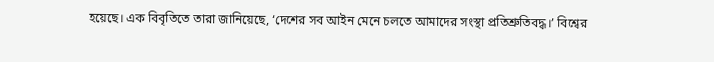হয়েছে। এক বিবৃতিতে তারা জানিয়েছে, ‘দেশের সব আইন মেনে চলতে আমাদের সংস্থা প্রতিশ্রুতিবদ্ধ।’ বিশ্বের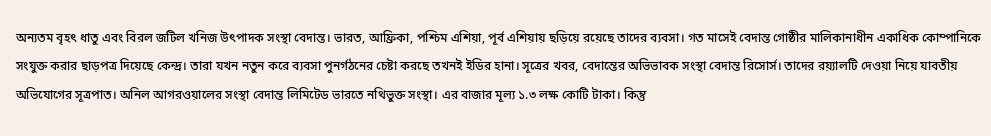অন্যতম বৃহৎ ধাতু এবং বিরল জটিল খনিজ উৎপাদক সংস্থা বেদান্ত। ভারত, আফ্রিকা, পশ্চিম এশিয়া, পূর্ব এশিয়ায় ছড়িয়ে রয়েছে তাদের ব্যবসা। গত মাসেই বেদান্ত গোষ্ঠীর মালিকানাধীন একাধিক কোম্পানিকে সংযুক্ত করার ছাড়পত্র দিয়েছে কেন্দ্র। তারা যখন নতুন করে ব্যবসা পুনর্গঠনের চেষ্টা করছে তখনই ইডির হানা। সূত্রের খবর, বেদান্তের অভিভাবক সংস্থা বেদান্ত রিসোর্স। তাদের রয়্যালটি দেওয়া নিয়ে যাবতীয় অভিযোগের সূত্রপাত। অনিল আগরওয়ালের সংস্থা বেদান্ত লিমিটেড ভারতে নথিভুক্ত সংস্থা। এর বাজার মূল্য ১.৩ লক্ষ কোটি টাকা। কিন্তু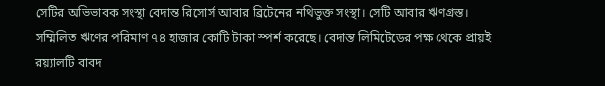সেটির অভিভাবক সংস্থা বেদান্ত রিসোর্স আবার ব্রিটেনের নথিভুক্ত সংস্থা। সেটি আবার ঋণগ্রস্ত। সম্মিলিত ঋণের পরিমাণ ৭৪ হাজার কোটি টাকা স্পর্শ করেছে। বেদান্ত লিমিটেডের পক্ষ থেকে প্রায়ই রয়্যালটি বাবদ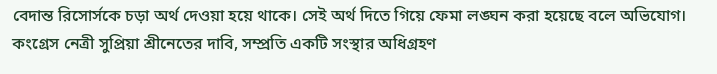বেদান্ত রিসোর্সকে চড়া অর্থ দেওয়া হয়ে থাকে। সেই অর্থ দিতে গিয়ে ফেমা লঙ্ঘন করা হয়েছে বলে অভিযোগ। কংগ্রেস নেত্রী সুপ্রিয়া শ্রীনেতের দাবি, সম্প্রতি একটি সংস্থার অধিগ্রহণ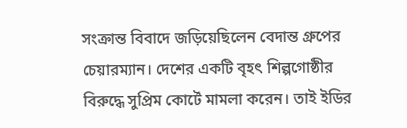সংক্রান্ত বিবাদে জড়িয়েছিলেন বেদান্ত গ্রুপের চেয়ারম্যান। দেশের একটি বৃহৎ শিল্পগোষ্ঠীর বিরুদ্ধে সুপ্রিম কোর্টে মামলা করেন। তাই ইডির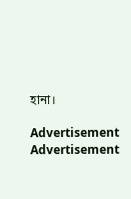হানা।

Advertisement
Advertisement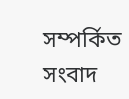সম্পর্কিত সংবাদ